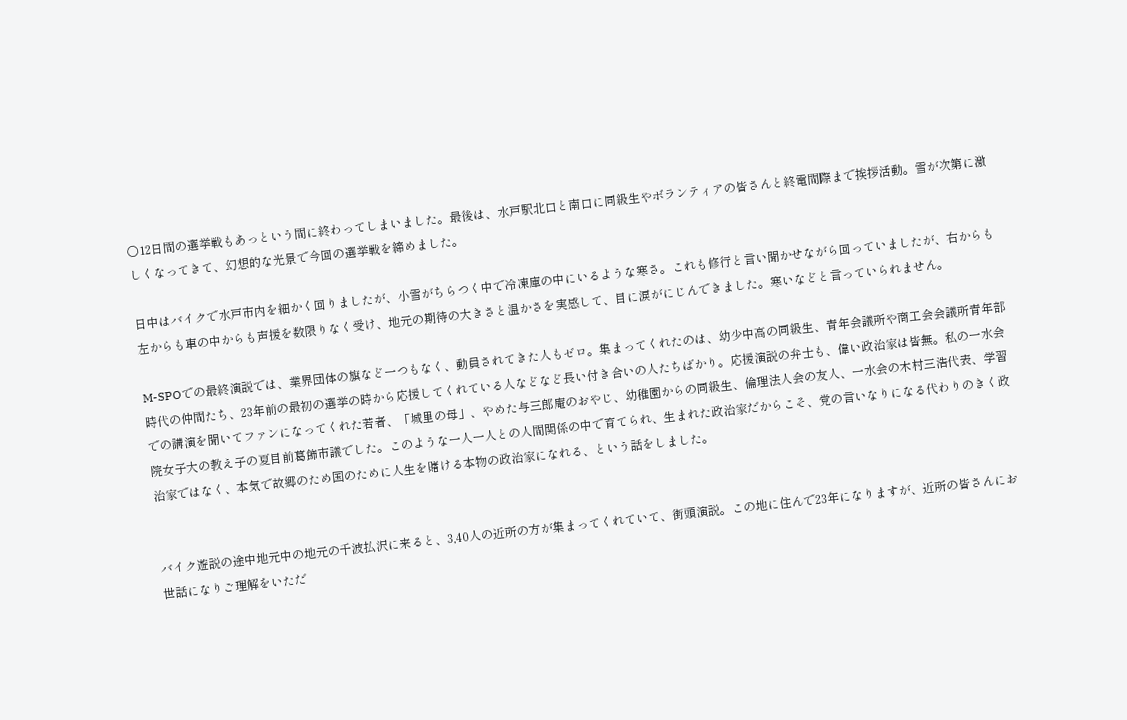〇12日間の選挙戦もあっという間に終わってしまいました。最後は、水戸駅北口と南口に同級生やボランティアの皆さんと終電間際まで挨拶活動。雪が次第に激しくなってきて、幻想的な光景で今回の選挙戦を締めました。

日中はバイクで水戸市内を細かく回りましたが、小雪がちらつく中で冷凍庫の中にいるような寒さ。これも修行と言い聞かせながら回っていましたが、右からも左からも車の中からも声援を数限りなく受け、地元の期待の大きさと温かさを実感して、目に涙がにじんできました。寒いなどと言っていられません。

M-SPOでの最終演説では、業界団体の旗など一つもなく、動員されてきた人もゼロ。集まってくれたのは、幼少中高の同級生、青年会議所や商工会会議所青年部時代の仲間たち、23年前の最初の選挙の時から応援してくれている人などなど長い付き合いの人たちばかり。応援演説の弁士も、偉い政治家は皆無。私の一水会での講演を聞いてファンになってくれた若者、「城里の母」、やめた与三郎庵のおやじ、幼稚園からの同級生、倫理法人会の友人、一水会の木村三浩代表、学習院女子大の教え子の夏目前葛飾市議でした。このような一人一人との人間関係の中で育てられ、生まれた政治家だからこそ、党の言いなりになる代わりのきく政治家ではなく、本気で故郷のため国のために人生を賭ける本物の政治家になれる、という話をしました。


バイク遊説の途中地元中の地元の千波払沢に来ると、3,40人の近所の方が集まってくれていて、街頭演説。この地に住んで23年になりますが、近所の皆さんにお世話になりご理解をいただ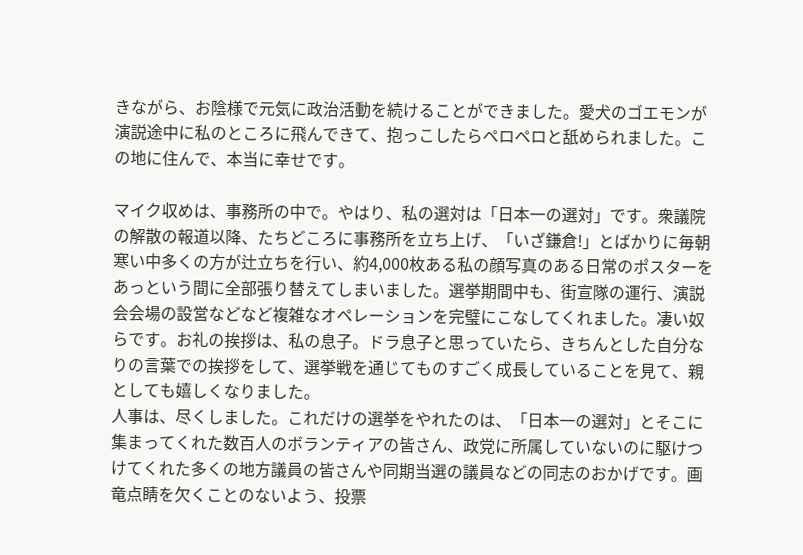きながら、お陰様で元気に政治活動を続けることができました。愛犬のゴエモンが演説途中に私のところに飛んできて、抱っこしたらペロペロと舐められました。この地に住んで、本当に幸せです。

マイク収めは、事務所の中で。やはり、私の選対は「日本一の選対」です。衆議院の解散の報道以降、たちどころに事務所を立ち上げ、「いざ鎌倉!」とばかりに毎朝寒い中多くの方が辻立ちを行い、約4,000枚ある私の顔写真のある日常のポスターをあっという間に全部張り替えてしまいました。選挙期間中も、街宣隊の運行、演説会会場の設営などなど複雑なオペレーションを完璧にこなしてくれました。凄い奴らです。お礼の挨拶は、私の息子。ドラ息子と思っていたら、きちんとした自分なりの言葉での挨拶をして、選挙戦を通じてものすごく成長していることを見て、親としても嬉しくなりました。
人事は、尽くしました。これだけの選挙をやれたのは、「日本一の選対」とそこに集まってくれた数百人のボランティアの皆さん、政党に所属していないのに駆けつけてくれた多くの地方議員の皆さんや同期当選の議員などの同志のおかげです。画竜点睛を欠くことのないよう、投票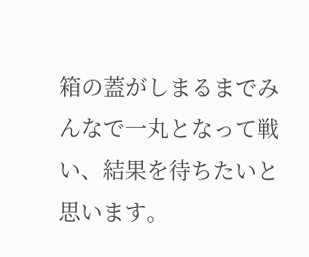箱の蓋がしまるまでみんなで一丸となって戦い、結果を待ちたいと思います。